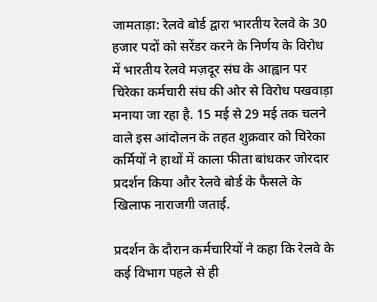जामताड़ा: रेलवे बोर्ड द्वारा भारतीय रेलवे के 30 हजार पदों को सरेंडर करने के निर्णय के विरोध में भारतीय रेलवे मज़दूर संघ के आह्वान पर चिरेका कर्मचारी संघ की ओर से विरोध पखवाड़ा मनाया जा रहा है. 15 मई से 29 मई तक चलने वाले इस आंदोलन के तहत शुक्रवार को चिरेका कर्मियों ने हाथों में काला फीता बांधकर जोरदार प्रदर्शन किया और रेलवे बोर्ड के फैसले के खिलाफ नाराजगी जताई.

प्रदर्शन के दौरान कर्मचारियों ने कहा कि रेलवे के कई विभाग पहले से ही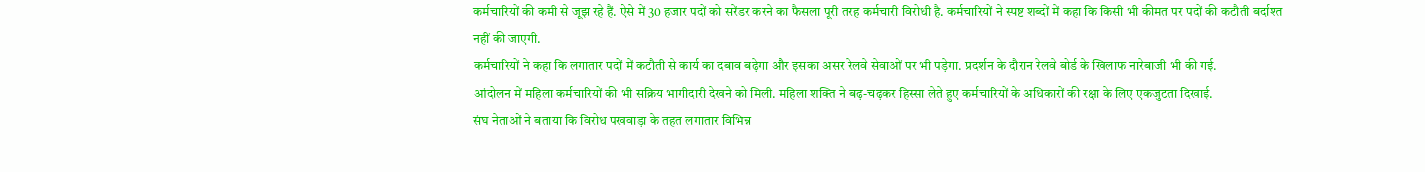कर्मचारियों की कमी से जूझ रहे हैं. ऐसे में 30 हजार पदों को सरेंडर करने का फैसला पूरी तरह कर्मचारी विरोधी है. कर्मचारियों ने स्पष्ट शब्दों में कहा कि किसी भी कीमत पर पदों की कटौती बर्दाश्त नहीं की जाएगी.
कर्मचारियों ने कहा कि लगातार पदों में कटौती से कार्य का दबाव बढ़ेगा और इसका असर रेलवे सेवाओं पर भी पड़ेगा. प्रदर्शन के दौरान रेलवे बोर्ड के खिलाफ नारेबाजी भी की गई.
आंदोलन में महिला कर्मचारियों की भी सक्रिय भागीदारी देखने को मिली. महिला शक्ति ने बढ़-चढ़कर हिस्सा लेते हुए कर्मचारियों के अधिकारों की रक्षा के लिए एकजुटता दिखाई.
संघ नेताओं ने बताया कि विरोध पखवाड़ा के तहत लगातार विभिन्न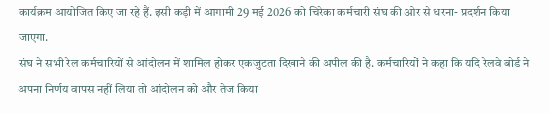कार्यक्रम आयोजित किए जा रहे हैं. इसी कड़ी में आगामी 29 मई 2026 को चिरेका कर्मचारी संघ की ओर से धरना- प्रदर्शन किया जाएगा.
संघ ने सभी रेल कर्मचारियों से आंदोलन में शामिल होकर एकजुटता दिखाने की अपील की है. कर्मचारियों ने कहा कि यदि रेलवे बोर्ड ने अपना निर्णय वापस नहीं लिया तो आंदोलन को और तेज किया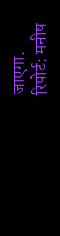जाएगा.
रिपोर्ट: मनीष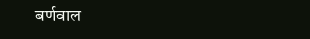बर्णवाल